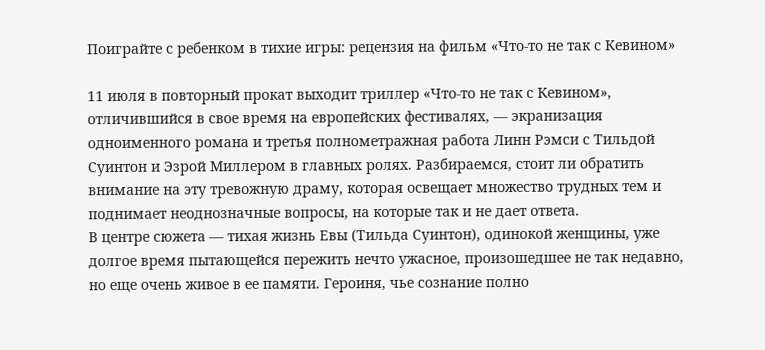Поиграйте с ребенком в тихие игры: рецензия на фильм «Что-то не так с Кевином»

11 июля в повторный прокат выходит триллер «Что-то не так с Кевином», отличившийся в свое время на европейских фестивалях, — экранизация одноименного романа и третья полнометражная работа Линн Рэмси с Тильдой Суинтон и Эзрой Миллером в главных ролях. Разбираемся, стоит ли обратить внимание на эту тревожную драму, которая освещает множество трудных тем и поднимает неоднозначные вопросы, на которые так и не дает ответа.
В центре сюжета — тихая жизнь Евы (Тильда Суинтон), одинокой женщины, уже долгое время пытающейся пережить нечто ужасное, произошедшее не так недавно, но еще очень живое в ее памяти. Героиня, чье сознание полно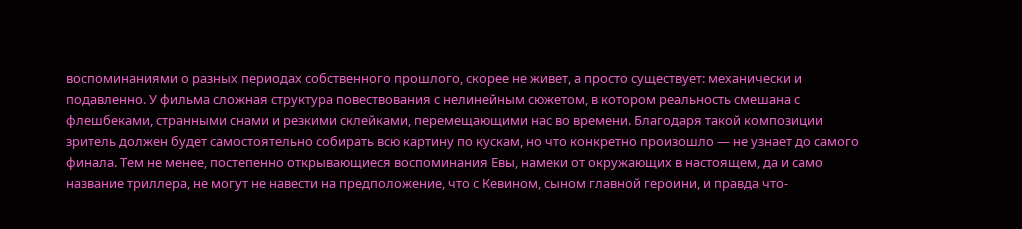воспоминаниями о разных периодах собственного прошлого, скорее не живет, а просто существует: механически и подавленно. У фильма сложная структура повествования с нелинейным сюжетом, в котором реальность смешана с флешбеками, странными снами и резкими склейками, перемещающими нас во времени. Благодаря такой композиции зритель должен будет самостоятельно собирать всю картину по кускам, но что конкретно произошло — не узнает до самого финала. Тем не менее, постепенно открывающиеся воспоминания Евы, намеки от окружающих в настоящем, да и само название триллера, не могут не навести на предположение, что с Кевином, сыном главной героини, и правда что-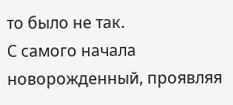то было не так.
С самого начала новорожденный, проявляя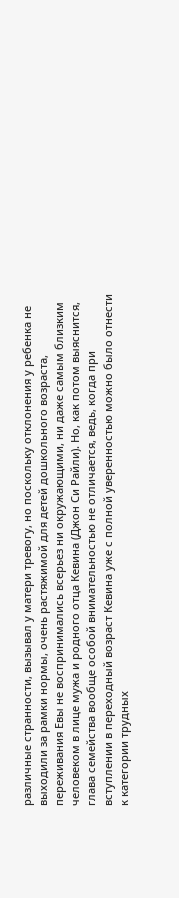различные странности, вызывал у матери тревогу, но поскольку отклонения у ребенка не выходили за рамки нормы, очень растяжимой для детей дошкольного возраста, переживания Евы не воспринимались всерьез ни окружающими, ни даже самым близким человеком в лице мужа и родного отца Кевина (Джон Си Райли). Но, как потом выяснится, глава семейства вообще особой внимательностью не отличается, ведь, когда при вступлении в переходный возраст Кевина уже с полной уверенностью можно было отнести к категории трудных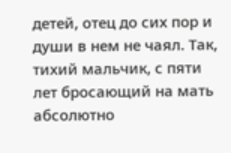детей, отец до сих пор и души в нем не чаял. Так, тихий мальчик, с пяти лет бросающий на мать абсолютно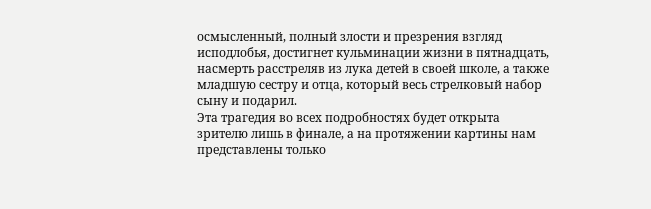осмысленный, полный злости и презрения взгляд исподлобья, достигнет кульминации жизни в пятнадцать, насмерть расстреляв из лука детей в своей школе, а также младшую сестру и отца, который весь стрелковый набор сыну и подарил.
Эта трагедия во всех подробностях будет открыта зрителю лишь в финале, а на протяжении картины нам представлены только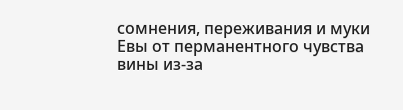сомнения, переживания и муки Евы от перманентного чувства вины из-за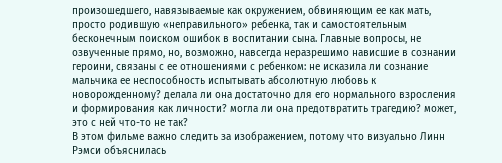произошедшего, навязываемые как окружением, обвиняющим ее как мать, просто родившую «неправильного» ребенка, так и самостоятельным бесконечным поиском ошибок в воспитании сына. Главные вопросы, не озвученные прямо, но, возможно, навсегда неразрешимо нависшие в сознании героини, связаны с ее отношениями с ребенком: не исказила ли сознание мальчика ее неспособность испытывать абсолютную любовь к новорожденному? делала ли она достаточно для его нормального взросления и формирования как личности? могла ли она предотвратить трагедию? может, это с ней что-то не так?
В этом фильме важно следить за изображением, потому что визуально Линн Рэмси объяснилась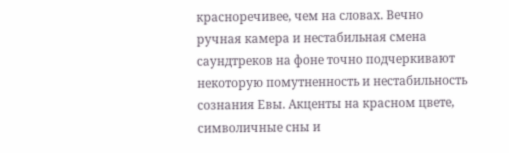красноречивее, чем на словах. Вечно ручная камера и нестабильная смена саундтреков на фоне точно подчеркивают некоторую помутненность и нестабильность сознания Евы. Акценты на красном цвете, символичные сны и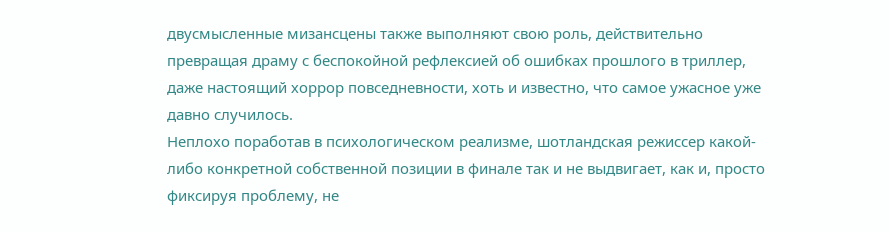двусмысленные мизансцены также выполняют свою роль, действительно превращая драму с беспокойной рефлексией об ошибках прошлого в триллер, даже настоящий хоррор повседневности, хоть и известно, что самое ужасное уже давно случилось.
Неплохо поработав в психологическом реализме, шотландская режиссер какой-либо конкретной собственной позиции в финале так и не выдвигает, как и, просто фиксируя проблему, не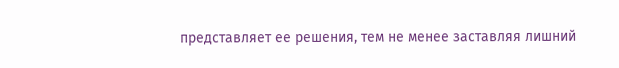представляет ее решения, тем не менее заставляя лишний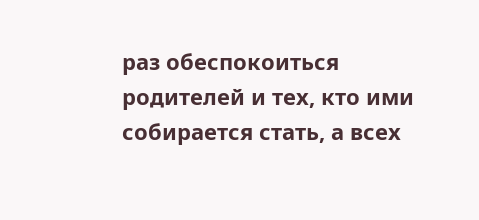раз обеспокоиться родителей и тех, кто ими собирается стать, а всех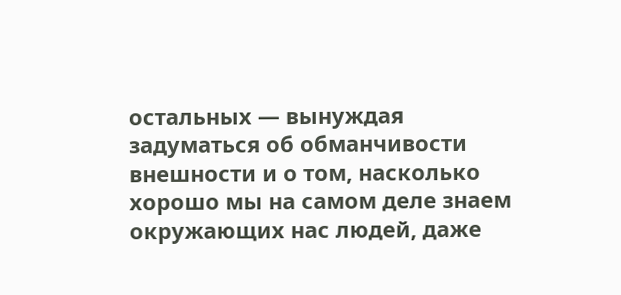остальных — вынуждая задуматься об обманчивости внешности и о том, насколько хорошо мы на самом деле знаем окружающих нас людей, даже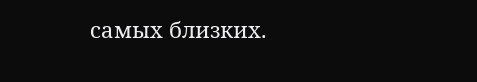самых близких.